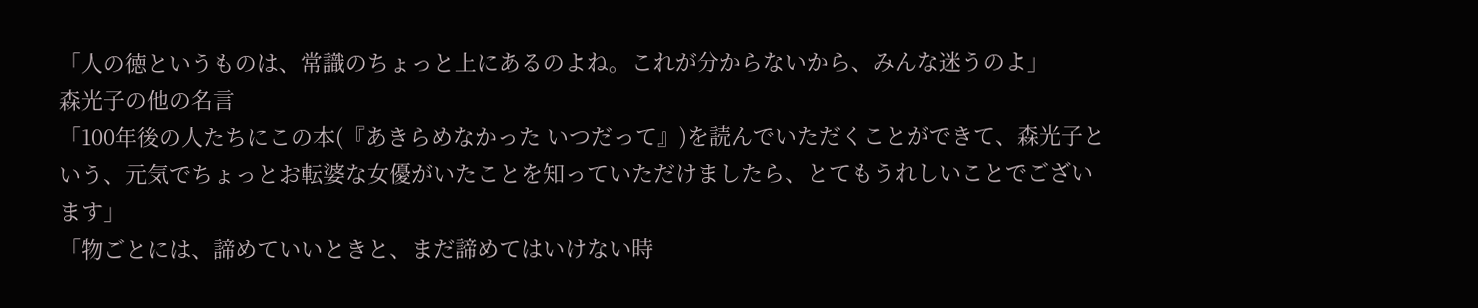「人の徳というものは、常識のちょっと上にあるのよね。これが分からないから、みんな迷うのよ」
森光子の他の名言
「100年後の人たちにこの本(『あきらめなかった いつだって』)を読んでいただくことができて、森光子という、元気でちょっとお転婆な女優がいたことを知っていただけましたら、とてもうれしいことでございます」
「物ごとには、諦めていいときと、まだ諦めてはいけない時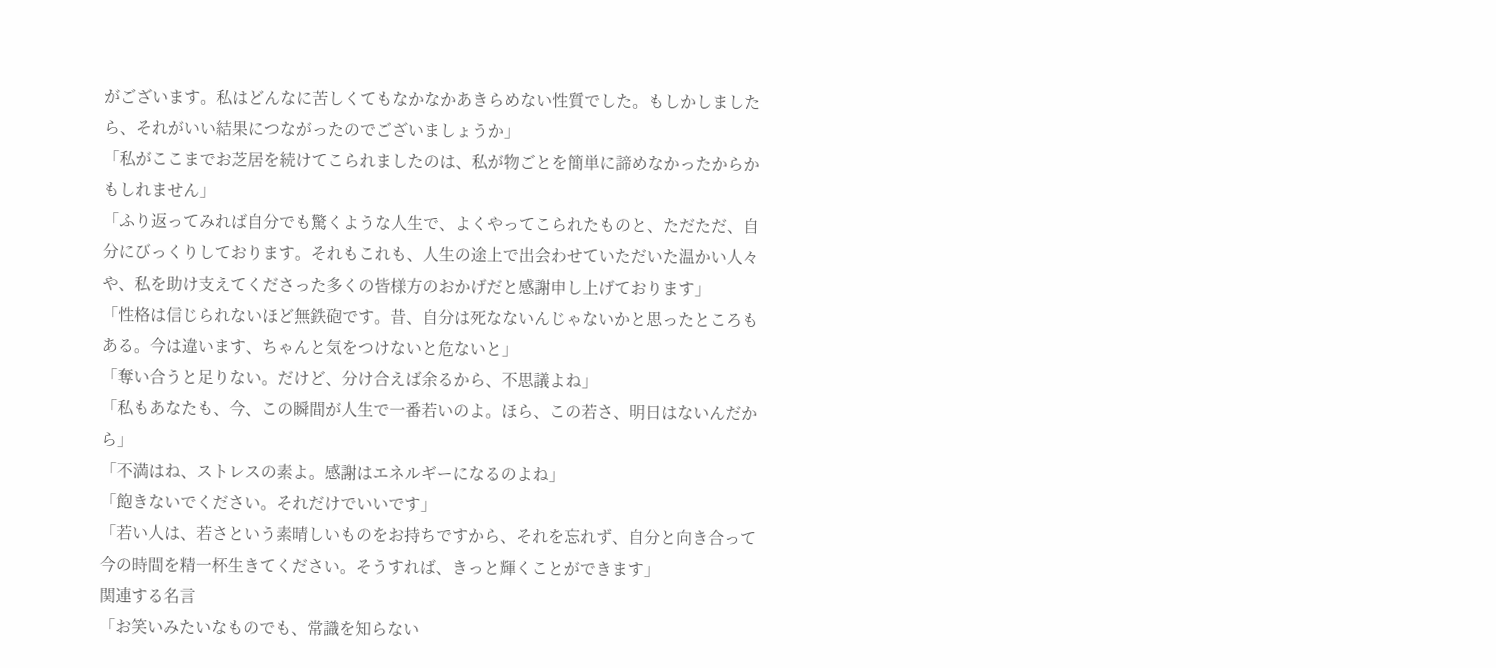がございます。私はどんなに苦しくてもなかなかあきらめない性質でした。もしかしましたら、それがいい結果につながったのでございましょうか」
「私がここまでお芝居を続けてこられましたのは、私が物ごとを簡単に諦めなかったからかもしれません」
「ふり返ってみれば自分でも驚くような人生で、よくやってこられたものと、ただただ、自分にびっくりしております。それもこれも、人生の途上で出会わせていただいた温かい人々や、私を助け支えてくださった多くの皆様方のおかげだと感謝申し上げております」
「性格は信じられないほど無鉄砲です。昔、自分は死なないんじゃないかと思ったところもある。今は違います、ちゃんと気をつけないと危ないと」
「奪い合うと足りない。だけど、分け合えば余るから、不思議よね」
「私もあなたも、今、この瞬間が人生で一番若いのよ。ほら、この若さ、明日はないんだから」
「不満はね、ストレスの素よ。感謝はエネルギーになるのよね」
「飽きないでください。それだけでいいです」
「若い人は、若さという素晴しいものをお持ちですから、それを忘れず、自分と向き合って今の時間を精一杯生きてください。そうすれば、きっと輝くことができます」
関連する名言
「お笑いみたいなものでも、常識を知らない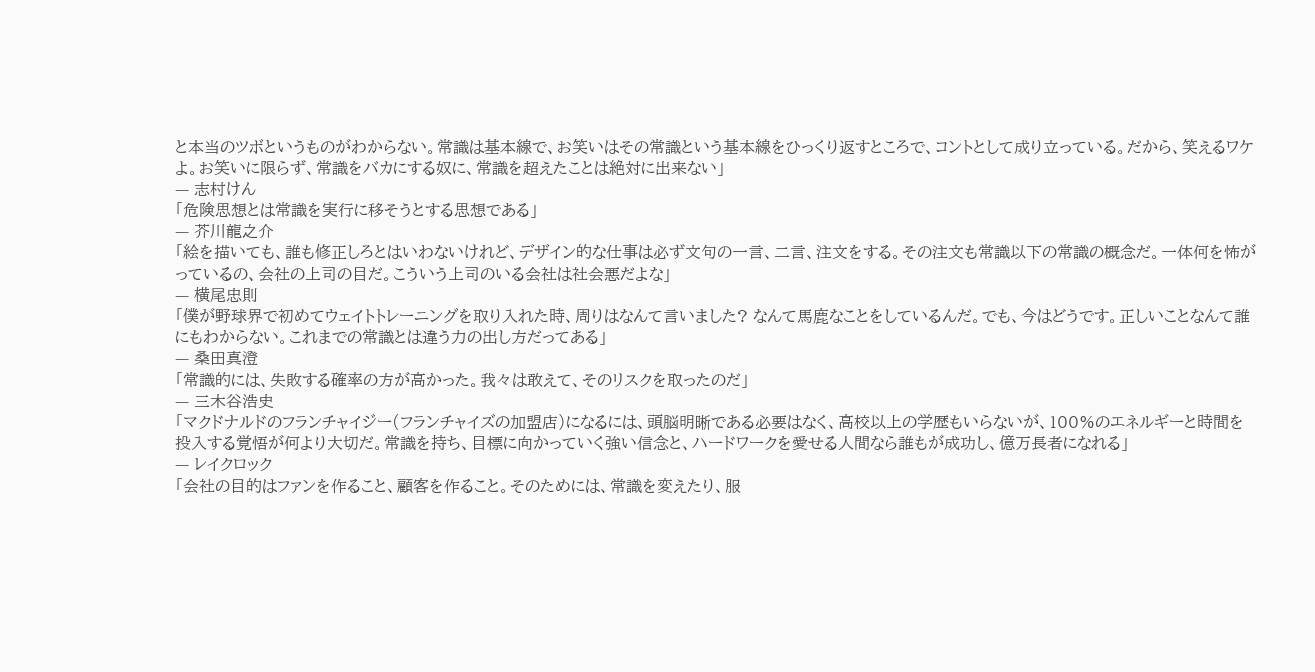と本当のツボというものがわからない。常識は基本線で、お笑いはその常識という基本線をひっくり返すところで、コントとして成り立っている。だから、笑えるワケよ。お笑いに限らず、常識をバカにする奴に、常識を超えたことは絶対に出来ない」
— 志村けん
「危険思想とは常識を実行に移そうとする思想である」
— 芥川龍之介
「絵を描いても、誰も修正しろとはいわないけれど、デザイン的な仕事は必ず文句の一言、二言、注文をする。その注文も常識以下の常識の概念だ。一体何を怖がっているの、会社の上司の目だ。こういう上司のいる会社は社会悪だよな」
— 横尾忠則
「僕が野球界で初めてウェイトトレーニングを取り入れた時、周りはなんて言いました? なんて馬鹿なことをしているんだ。でも、今はどうです。正しいことなんて誰にもわからない。これまでの常識とは違う力の出し方だってある」
— 桑田真澄
「常識的には、失敗する確率の方が高かった。我々は敢えて、そのリスクを取ったのだ」
— 三木谷浩史
「マクドナルドのフランチャイジー(フランチャイズの加盟店)になるには、頭脳明晰である必要はなく、高校以上の学歴もいらないが、100%のエネルギーと時間を投入する覚悟が何より大切だ。常識を持ち、目標に向かっていく強い信念と、ハードワークを愛せる人間なら誰もが成功し、億万長者になれる」
— レイクロック
「会社の目的はファンを作ること、顧客を作ること。そのためには、常識を変えたり、服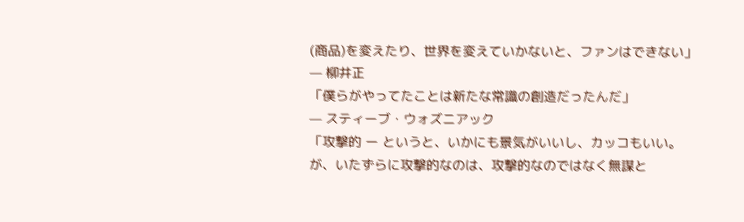(商品)を変えたり、世界を変えていかないと、ファンはできない」
— 柳井正
「僕らがやってたことは新たな常識の創造だったんだ」
— スティーブ・ウォズニアック
「攻撃的 ー というと、いかにも景気がいいし、カッコもいい。が、いたずらに攻撃的なのは、攻撃的なのではなく無謀と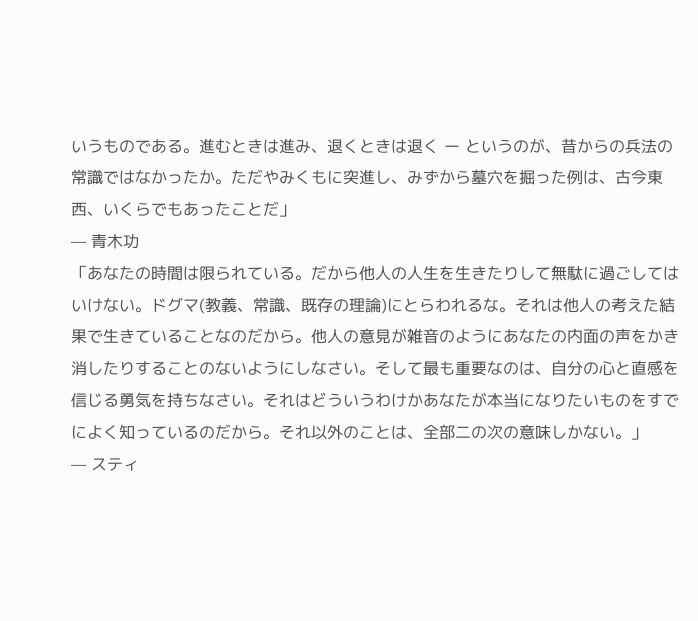いうものである。進むときは進み、退くときは退く ー というのが、昔からの兵法の常識ではなかったか。ただやみくもに突進し、みずから墓穴を掘った例は、古今東西、いくらでもあったことだ」
— 青木功
「あなたの時間は限られている。だから他人の人生を生きたりして無駄に過ごしてはいけない。ドグマ(教義、常識、既存の理論)にとらわれるな。それは他人の考えた結果で生きていることなのだから。他人の意見が雑音のようにあなたの内面の声をかき消したりすることのないようにしなさい。そして最も重要なのは、自分の心と直感を信じる勇気を持ちなさい。それはどういうわけかあなたが本当になりたいものをすでによく知っているのだから。それ以外のことは、全部二の次の意味しかない。」
— スティ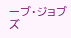ーブ・ジョブズ